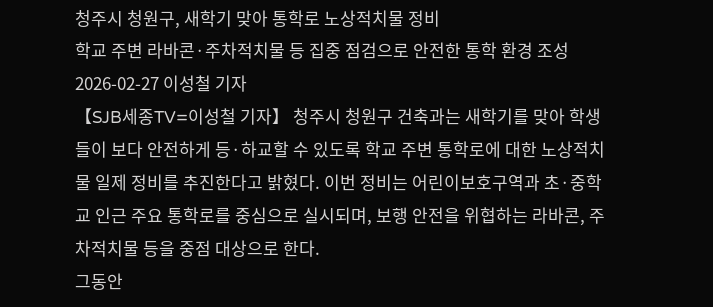청주시 청원구, 새학기 맞아 통학로 노상적치물 정비
학교 주변 라바콘·주차적치물 등 집중 점검으로 안전한 통학 환경 조성
2026-02-27 이성철 기자
【SJB세종TV=이성철 기자】 청주시 청원구 건축과는 새학기를 맞아 학생들이 보다 안전하게 등·하교할 수 있도록 학교 주변 통학로에 대한 노상적치물 일제 정비를 추진한다고 밝혔다. 이번 정비는 어린이보호구역과 초·중학교 인근 주요 통학로를 중심으로 실시되며, 보행 안전을 위협하는 라바콘, 주차적치물 등을 중점 대상으로 한다.
그동안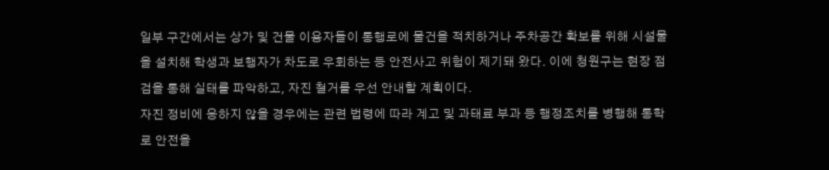일부 구간에서는 상가 및 건물 이용자들이 통행로에 물건을 적치하거나 주차공간 확보를 위해 시설물을 설치해 학생과 보행자가 차도로 우회하는 등 안전사고 위험이 제기돼 왔다. 이에 청원구는 현장 점검을 통해 실태를 파악하고, 자진 철거를 우선 안내할 계획이다.
자진 정비에 응하지 않을 경우에는 관련 법령에 따라 계고 및 과태료 부과 등 행정조치를 병행해 통학로 안전을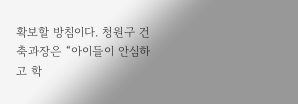확보할 방침이다. 청원구 건축과장은 “아이들이 안심하고 학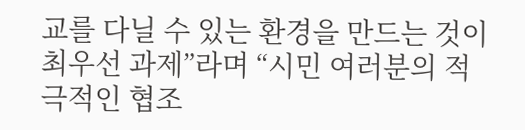교를 다닐 수 있는 환경을 만드는 것이 최우선 과제”라며 “시민 여러분의 적극적인 협조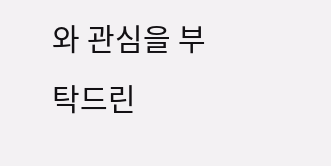와 관심을 부탁드린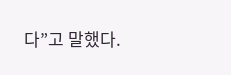다”고 말했다.